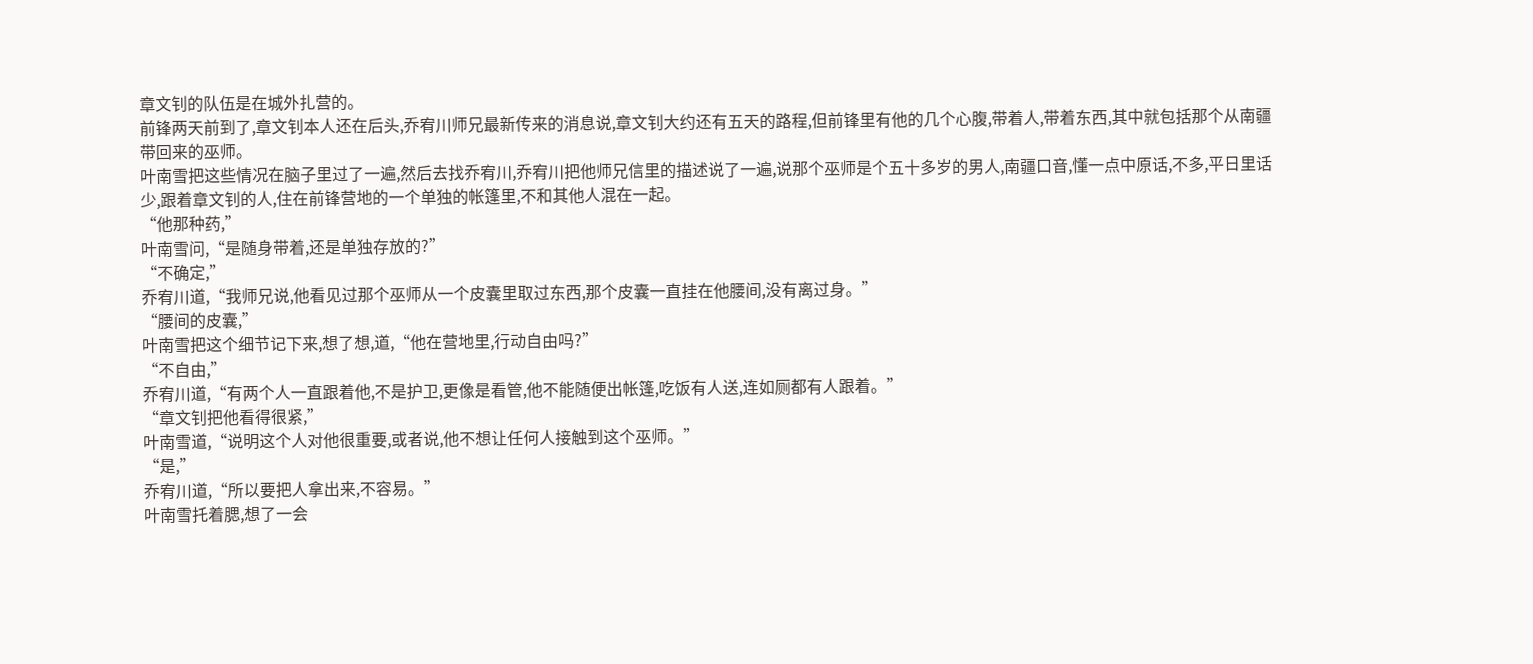章文钊的队伍是在城外扎营的。
前锋两天前到了,章文钊本人还在后头,乔宥川师兄最新传来的消息说,章文钊大约还有五天的路程,但前锋里有他的几个心腹,带着人,带着东西,其中就包括那个从南疆带回来的巫师。
叶南雪把这些情况在脑子里过了一遍,然后去找乔宥川,乔宥川把他师兄信里的描述说了一遍,说那个巫师是个五十多岁的男人,南疆口音,懂一点中原话,不多,平日里话少,跟着章文钊的人,住在前锋营地的一个单独的帐篷里,不和其他人混在一起。
“他那种药,”
叶南雪问,“是随身带着,还是单独存放的?”
“不确定,”
乔宥川道,“我师兄说,他看见过那个巫师从一个皮囊里取过东西,那个皮囊一直挂在他腰间,没有离过身。”
“腰间的皮囊,”
叶南雪把这个细节记下来,想了想,道,“他在营地里,行动自由吗?”
“不自由,”
乔宥川道,“有两个人一直跟着他,不是护卫,更像是看管,他不能随便出帐篷,吃饭有人送,连如厕都有人跟着。”
“章文钊把他看得很紧,”
叶南雪道,“说明这个人对他很重要,或者说,他不想让任何人接触到这个巫师。”
“是,”
乔宥川道,“所以要把人拿出来,不容易。”
叶南雪托着腮,想了一会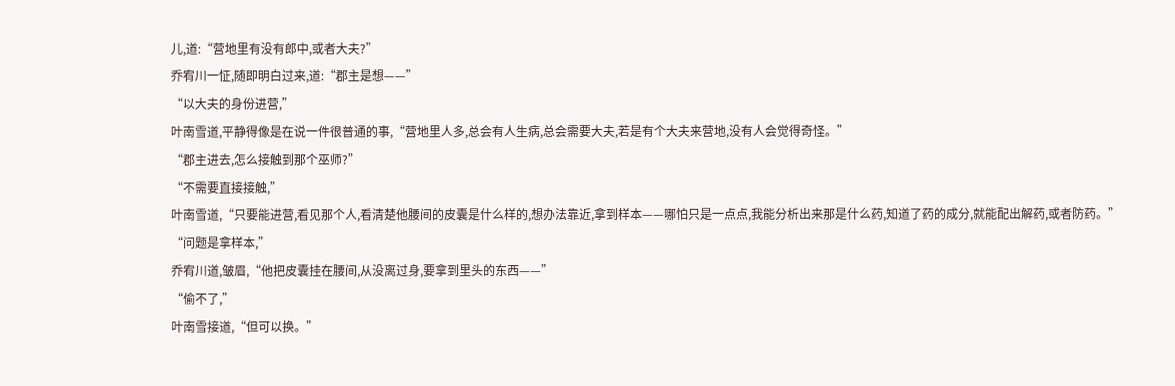儿,道:“营地里有没有郎中,或者大夫?”
乔宥川一怔,随即明白过来,道:“郡主是想——”
“以大夫的身份进营,”
叶南雪道,平静得像是在说一件很普通的事,“营地里人多,总会有人生病,总会需要大夫,若是有个大夫来营地,没有人会觉得奇怪。”
“郡主进去,怎么接触到那个巫师?”
“不需要直接接触,”
叶南雪道,“只要能进营,看见那个人,看清楚他腰间的皮囊是什么样的,想办法靠近,拿到样本——哪怕只是一点点,我能分析出来那是什么药,知道了药的成分,就能配出解药,或者防药。”
“问题是拿样本,”
乔宥川道,皱眉,“他把皮囊挂在腰间,从没离过身,要拿到里头的东西——”
“偷不了,”
叶南雪接道,“但可以换。”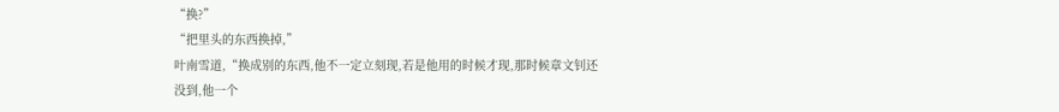“换?”
“把里头的东西换掉,”
叶南雪道,“换成别的东西,他不一定立刻现,若是他用的时候才现,那时候章文钊还没到,他一个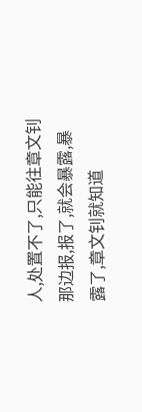人,处置不了,只能往章文钊那边报,报了,就会暴露,暴露了,章文钊就知道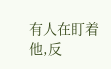有人在盯着他,反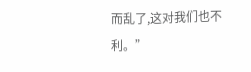而乱了,这对我们也不利。”